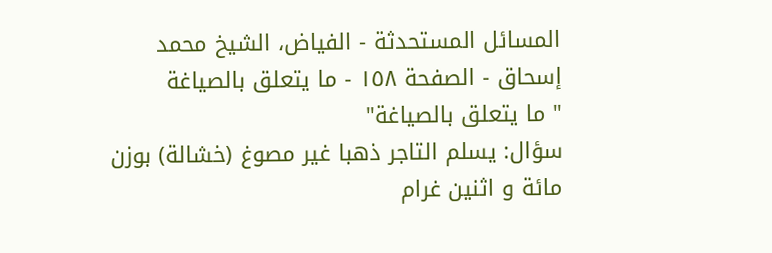المسائل المستحدثة - الفياض، الشيخ محمد إسحاق - الصفحة ١٥٨ - ما يتعلق بالصياغة
" ما يتعلق بالصياغة"
سؤال: يسلم التاجر ذهبا غير مصوغ (خشالة) بوزن مائة و اثنين غرام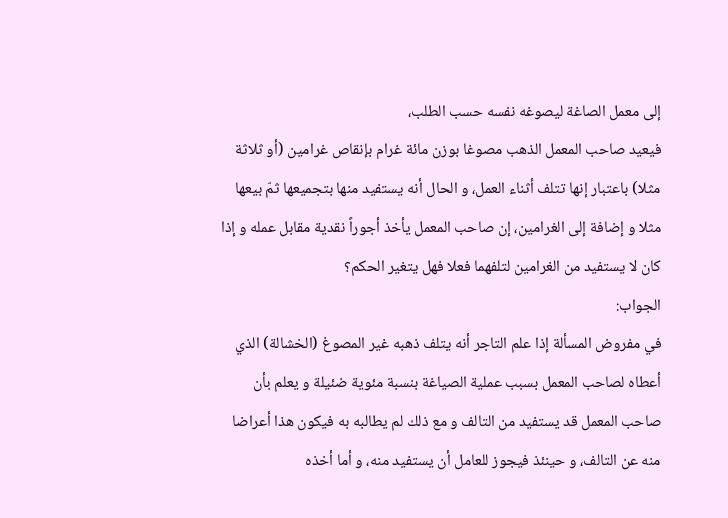إلى معمل الصاغة ليصوغه نفسه حسب الطلب،
فيعيد صاحب المعمل الذهب مصوغا بوزن مائة غرام بإنقاص غرامين (أو ثلاثة مثلا) باعتبار إنها تتلف أثناء العمل، و الحال أنه يستفيد منها بتجميعها ثمّ بيعها مثلا و إضافة إلى الغرامين، إن صاحب المعمل يأخذ أجوراً نقدية مقابل عمله و إذا كان لا يستفيد من الغرامين لتلفهما فعلا فهل يتغير الحكم؟
الجواب:
في مفروض المسألة إذا علم التاجر أنه يتلف ذهبه غير المصوغ (الخشالة) الذي أعطاه لصاحب المعمل بسبب عملية الصياغة بنسبة مئوية ضئيلة و يعلم بأن صاحب المعمل قد يستفيد من التالف و مع ذلك لم يطالبه به فيكون هذا أعراضا منه عن التالف، و حينئذ فيجوز للعامل أن يستفيد منه، و أما أخذه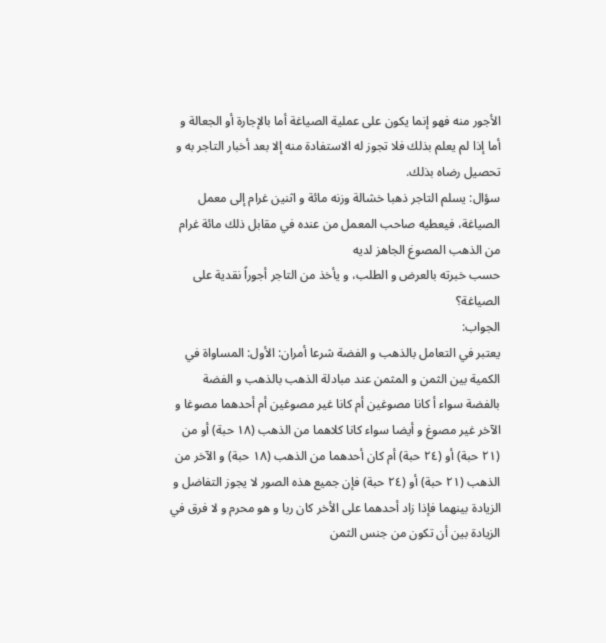الأجور منه فهو إنما يكون على عملية الصياغة أما بالإجارة أو الجعالة و أما إذا لم يعلم بذلك فلا تجوز له الاستفادة منه إلا بعد أخبار التاجر به و تحصيل رضاه بذلك.
سؤال: يسلم التاجر ذهبا خشالة وزنه مائة و اثنين غرام إلى معمل الصياغة، فيعطيه صاحب المعمل من عنده في مقابل ذلك مائة غرام من الذهب المصوغ الجاهز لديه
حسب خبرته بالعرض و الطلب، و يأخذ من التاجر أجوراً نقدية على الصياغة؟
الجواب:
يعتبر في التعامل بالذهب و الفضة شرعا أمران: الأول: المساواة في الكمية بين الثمن و المثمن عند مبادلة الذهب بالذهب و الفضة بالفضة سواء أ كانا مصوغين أم كانا غير مصوغين أم أحدهما مصوغا و الآخر غير مصوغ و أيضا سواء كانا كلاهما من الذهب (١٨ حبة) أو من (٢١ حبة) أو (٢٤ حبة) أم كان أحدهما من الذهب (١٨ حبة) و الآخر من الذهب (٢١ حبة) أو (٢٤ حبة) فإن جميع هذه الصور لا يجوز التفاضل و الزيادة بينهما فإذا زاد أحدهما على الأخر كان ربا و هو محرم و لا فرق في الزيادة بين أن تكون من جنس الثمن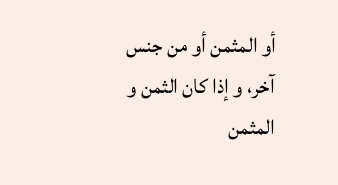أو المثمن أو من جنس آخر، و إذا كان الثمن و المثمن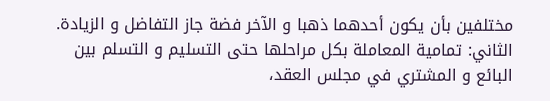مختلفين بأن يكون أحدهما ذهبا و الآخر فضة جاز التفاضل و الزيادة. الثاني: تمامية المعاملة بكل مراحلها حتى التسليم و التسلم بين البائع و المشتري في مجلس العقد،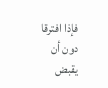فإذا افترقا دون أن يقبض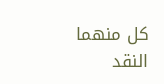كل منهما النقد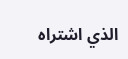الذي اشتراه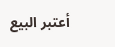أعتبر البيع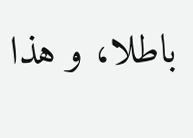باطلا، و هذا